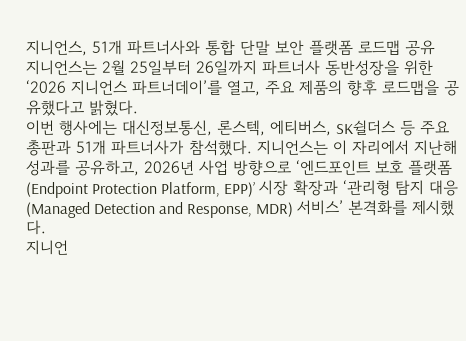지니언스, 51개 파트너사와 통합 단말 보안 플랫폼 로드맵 공유
지니언스는 2월 25일부터 26일까지 파트너사 동반성장을 위한 ‘2026 지니언스 파트너데이’를 열고, 주요 제품의 향후 로드맵을 공유했다고 밝혔다.
이번 행사에는 대신정보통신, 론스텍, 에티버스, SK쉴더스 등 주요 총판과 51개 파트너사가 참석했다. 지니언스는 이 자리에서 지난해 성과를 공유하고, 2026년 사업 방향으로 ‘엔드포인트 보호 플랫폼(Endpoint Protection Platform, EPP)’ 시장 확장과 ‘관리형 탐지 대응(Managed Detection and Response, MDR) 서비스’ 본격화를 제시했다.
지니언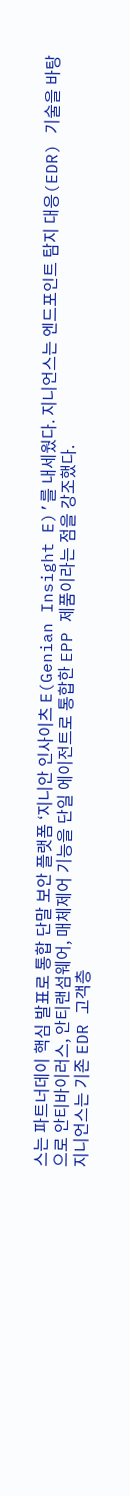스는 파트너데이 핵심 발표로 통합 단말 보안 플랫폼 ‘지니안 인사이츠 E(Genian Insight E)’를 내세웠다. 지니언스는 엔드포인트 탐지 대응(EDR) 기술을 바탕으로 안티바이러스, 안티랜섬웨어, 매체제어 기능을 단일 에이전트로 통합한 EPP 제품이라는 점을 강조했다.
지니언스는 기존 EDR 고객층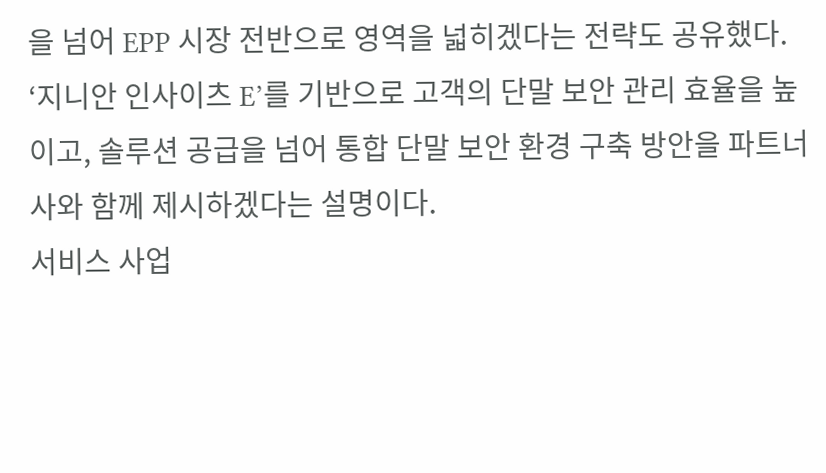을 넘어 EPP 시장 전반으로 영역을 넓히겠다는 전략도 공유했다. ‘지니안 인사이츠 E’를 기반으로 고객의 단말 보안 관리 효율을 높이고, 솔루션 공급을 넘어 통합 단말 보안 환경 구축 방안을 파트너사와 함께 제시하겠다는 설명이다.
서비스 사업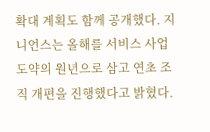확대 계획도 함께 공개했다. 지니언스는 올해를 서비스 사업 도약의 원년으로 삼고 연초 조직 개편을 진행했다고 밝혔다.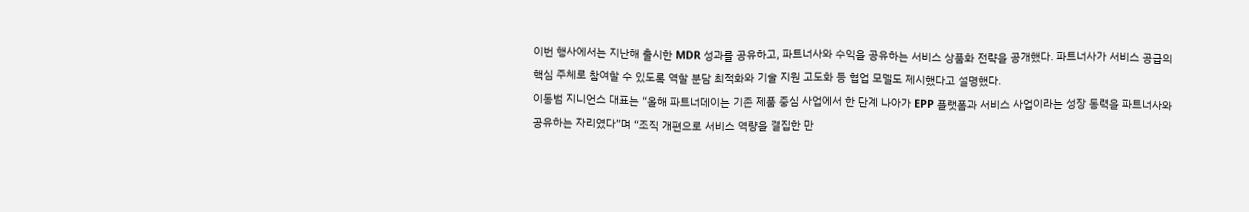이번 행사에서는 지난해 출시한 MDR 성과를 공유하고, 파트너사와 수익을 공유하는 서비스 상품화 전략을 공개했다. 파트너사가 서비스 공급의 핵심 주체로 참여할 수 있도록 역할 분담 최적화와 기술 지원 고도화 등 협업 모델도 제시했다고 설명했다.
이동범 지니언스 대표는 “올해 파트너데이는 기존 제품 중심 사업에서 한 단계 나아가 EPP 플랫폼과 서비스 사업이라는 성장 동력을 파트너사와 공유하는 자리였다”며 “조직 개편으로 서비스 역량을 결집한 만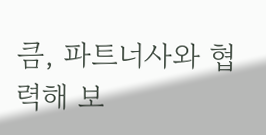큼, 파트너사와 협력해 보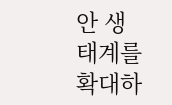안 생태계를 확대하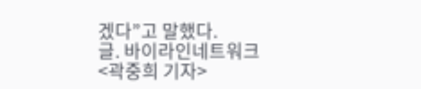겠다”고 말했다.
글. 바이라인네트워크
<곽중희 기자>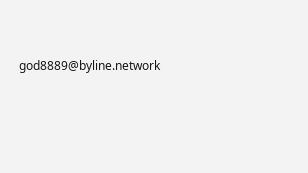god8889@byline.network